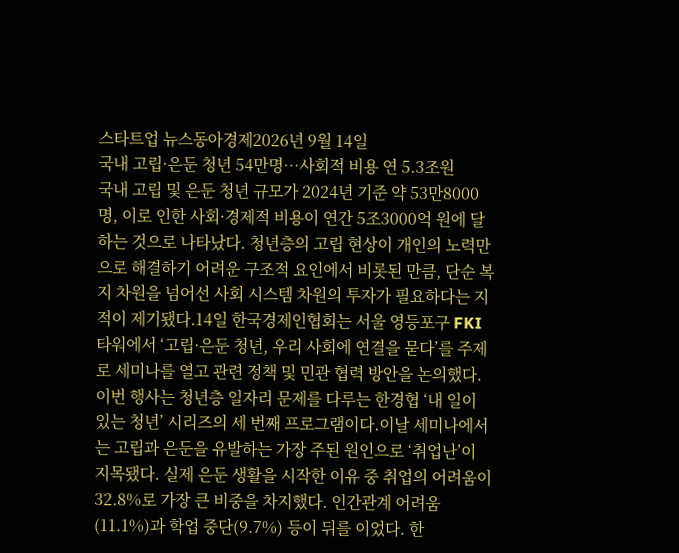스타트업 뉴스동아경제2026년 9월 14일
국내 고립·은둔 청년 54만명…사회적 비용 연 5.3조원
국내 고립 및 은둔 청년 규모가 2024년 기준 약 53만8000명, 이로 인한 사회·경제적 비용이 연간 5조3000억 원에 달하는 것으로 나타났다. 청년층의 고립 현상이 개인의 노력만으로 해결하기 어려운 구조적 요인에서 비롯된 만큼, 단순 복지 차원을 넘어선 사회 시스템 차원의 투자가 필요하다는 지적이 제기됐다.14일 한국경제인협회는 서울 영등포구 FKI타워에서 ‘고립·은둔 청년, 우리 사회에 연결을 묻다’를 주제로 세미나를 열고 관련 정책 및 민관 협력 방안을 논의했다. 이번 행사는 청년층 일자리 문제를 다루는 한경협 ‘내 일이 있는 청년’ 시리즈의 세 번째 프로그램이다.이날 세미나에서는 고립과 은둔을 유발하는 가장 주된 원인으로 ‘취업난’이 지목됐다. 실제 은둔 생활을 시작한 이유 중 취업의 어려움이 32.8%로 가장 큰 비중을 차지했다. 인간관계 어려움(11.1%)과 학업 중단(9.7%) 등이 뒤를 이었다. 한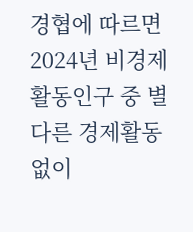경협에 따르면 2024년 비경제활동인구 중 별다른 경제활동 없이